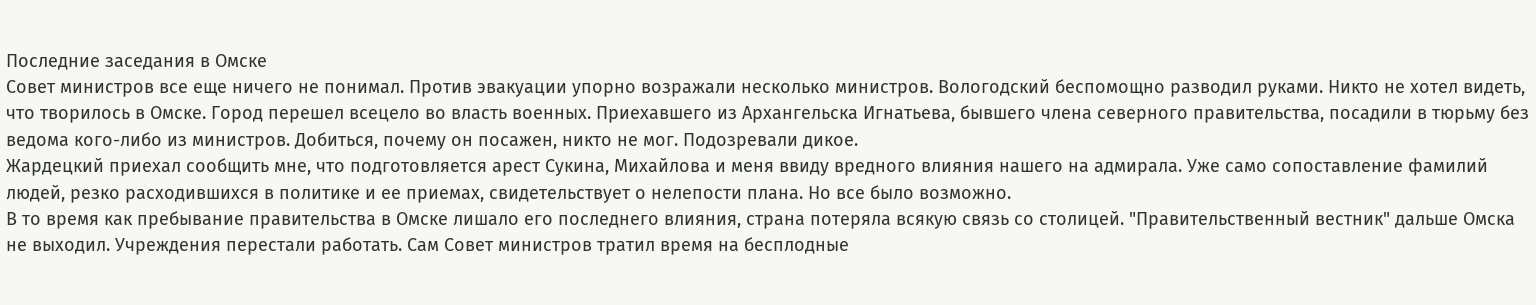Последние заседания в Омске
Совет министров все еще ничего не понимал. Против эвакуации упорно возражали несколько министров. Вологодский беспомощно разводил руками. Никто не хотел видеть, что творилось в Омске. Город перешел всецело во власть военных. Приехавшего из Архангельска Игнатьева, бывшего члена северного правительства, посадили в тюрьму без ведома кого-либо из министров. Добиться, почему он посажен, никто не мог. Подозревали дикое.
Жардецкий приехал сообщить мне, что подготовляется арест Сукина, Михайлова и меня ввиду вредного влияния нашего на адмирала. Уже само сопоставление фамилий людей, резко расходившихся в политике и ее приемах, свидетельствует о нелепости плана. Но все было возможно.
В то время как пребывание правительства в Омске лишало его последнего влияния, страна потеряла всякую связь со столицей. "Правительственный вестник" дальше Омска не выходил. Учреждения перестали работать. Сам Совет министров тратил время на бесплодные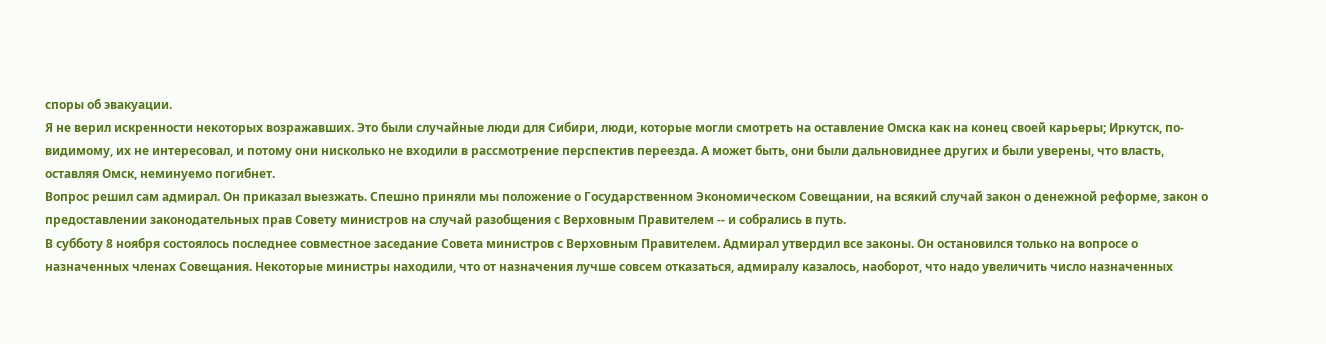споры об эвакуации.
Я не верил искренности некоторых возражавших. Это были случайные люди для Сибири, люди, которые могли смотреть на оставление Омска как на конец своей карьеры; Иркутск, по-видимому, их не интересовал, и потому они нисколько не входили в рассмотрение перспектив переезда. А может быть, они были дальновиднее других и были уверены, что власть, оставляя Омск, неминуемо погибнет.
Вопрос решил сам адмирал. Он приказал выезжать. Спешно приняли мы положение о Государственном Экономическом Совещании, на всякий случай закон о денежной реформе, закон о предоставлении законодательных прав Совету министров на случай разобщения с Верховным Правителем -- и собрались в путь.
В субботу 8 ноября состоялось последнее совместное заседание Совета министров с Верховным Правителем. Адмирал утвердил все законы. Он остановился только на вопросе о назначенных членах Совещания. Некоторые министры находили, что от назначения лучше совсем отказаться, адмиралу казалось, наоборот, что надо увеличить число назначенных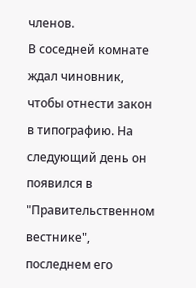членов.
В соседней комнате ждал чиновник, чтобы отнести закон в типографию. На следующий день он появился в "Правительственном вестнике", последнем его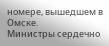номере, вышедшем в Омске.
Министры сердечно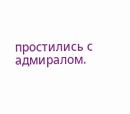простились с адмиралом.